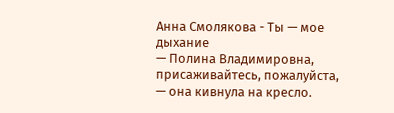Анна Смолякова - Ты — мое дыхание
— Полина Владимировна, присаживайтесь, пожалуйста, — она кивнула на кресло.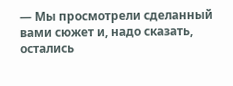— Мы просмотрели сделанный вами сюжет и, надо сказать, остались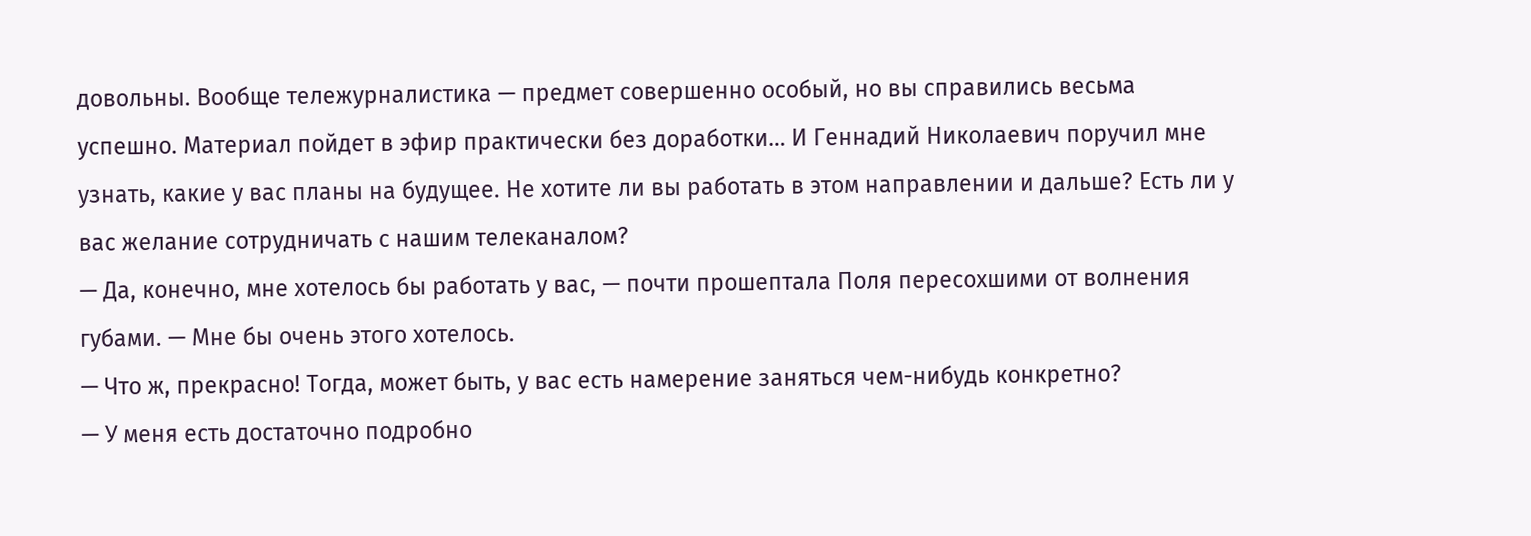довольны. Вообще тележурналистика — предмет совершенно особый, но вы справились весьма успешно. Материал пойдет в эфир практически без доработки… И Геннадий Николаевич поручил мне узнать, какие у вас планы на будущее. Не хотите ли вы работать в этом направлении и дальше? Есть ли у вас желание сотрудничать с нашим телеканалом?
— Да, конечно, мне хотелось бы работать у вас, — почти прошептала Поля пересохшими от волнения губами. — Мне бы очень этого хотелось.
— Что ж, прекрасно! Тогда, может быть, у вас есть намерение заняться чем-нибудь конкретно?
— У меня есть достаточно подробно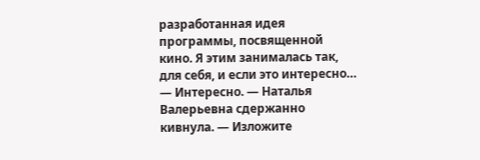разработанная идея программы, посвященной кино. Я этим занималась так, для себя, и если это интересно…
— Интересно. — Наталья Валерьевна сдержанно кивнула. — Изложите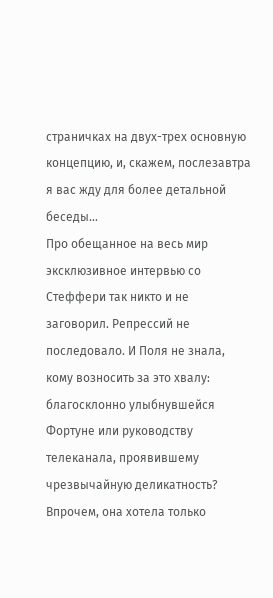страничках на двух-трех основную концепцию, и, скажем, послезавтра я вас жду для более детальной беседы…
Про обещанное на весь мир эксклюзивное интервью со Стеффери так никто и не заговорил. Репрессий не последовало. И Поля не знала, кому возносить за это хвалу: благосклонно улыбнувшейся Фортуне или руководству телеканала, проявившему чрезвычайную деликатность? Впрочем, она хотела только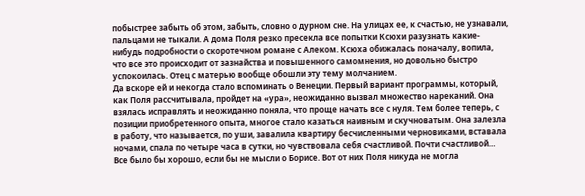побыстрее забыть об этом, забыть, словно о дурном сне. На улицах ее, к счастью, не узнавали, пальцами не тыкали. А дома Поля резко пресекла все попытки Ксюхи разузнать какие-нибудь подробности о скоротечном романе с Алеком. Ксюха обижалась поначалу, вопила, что все это происходит от зазнайства и повышенного самомнения, но довольно быстро успокоилась. Отец с матерью вообще обошли эту тему молчанием.
Да вскоре ей и некогда стало вспоминать о Венеции. Первый вариант программы, который, как Поля рассчитывала, пройдет на «ура», неожиданно вызвал множество нареканий. Она взялась исправлять и неожиданно поняла, что проще начать все с нуля. Тем более теперь, с позиции приобретенного опыта, многое стало казаться наивным и скучноватым. Она залезла в работу, что называется, по уши, завалила квартиру бесчисленными черновиками, вставала ночами, спала по четыре часа в сутки, но чувствовала себя счастливой. Почти счастливой…
Все было бы хорошо, если бы не мысли о Борисе. Вот от них Поля никуда не могла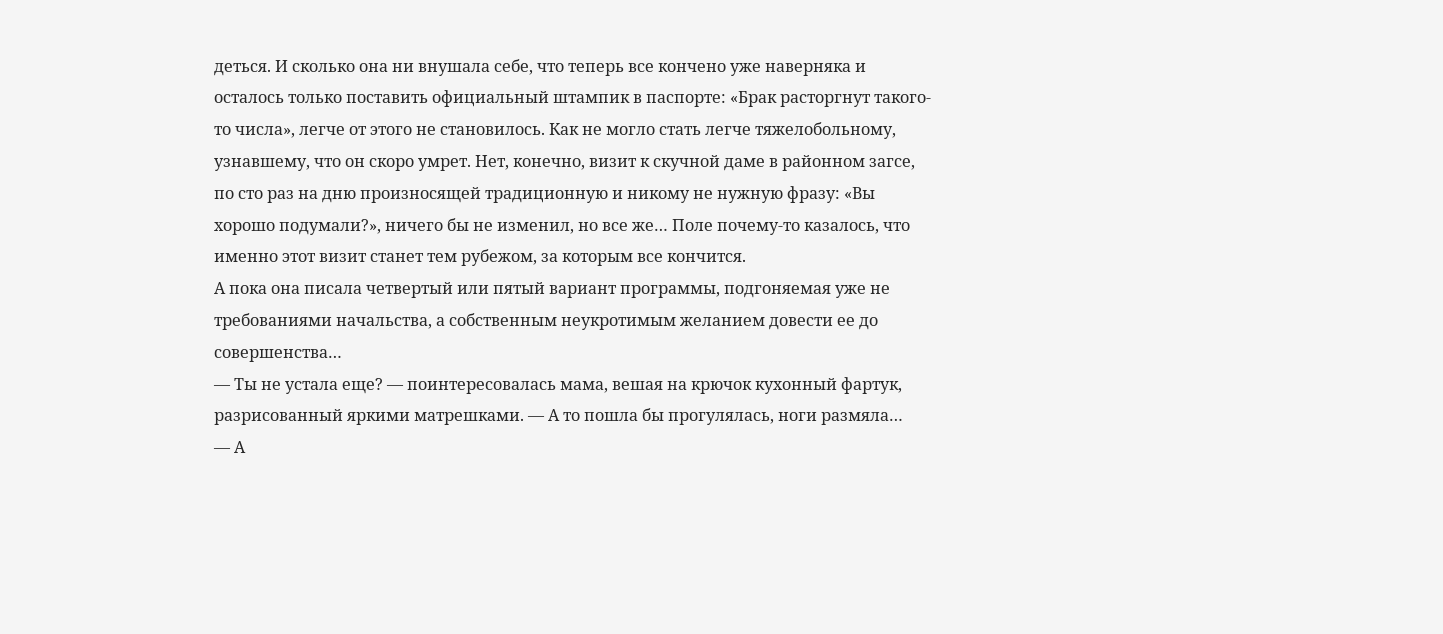деться. И сколько она ни внушала себе, что теперь все кончено уже наверняка и осталось только поставить официальный штампик в паспорте: «Брак расторгнут такого-то числа», легче от этого не становилось. Как не могло стать легче тяжелобольному, узнавшему, что он скоро умрет. Нет, конечно, визит к скучной даме в районном загсе, по сто раз на дню произносящей традиционную и никому не нужную фразу: «Вы хорошо подумали?», ничего бы не изменил, но все же… Поле почему-то казалось, что именно этот визит станет тем рубежом, за которым все кончится.
А пока она писала четвертый или пятый вариант программы, подгоняемая уже не требованиями начальства, а собственным неукротимым желанием довести ее до совершенства…
— Ты не устала еще? — поинтересовалась мама, вешая на крючок кухонный фартук, разрисованный яркими матрешками. — А то пошла бы прогулялась, ноги размяла…
— А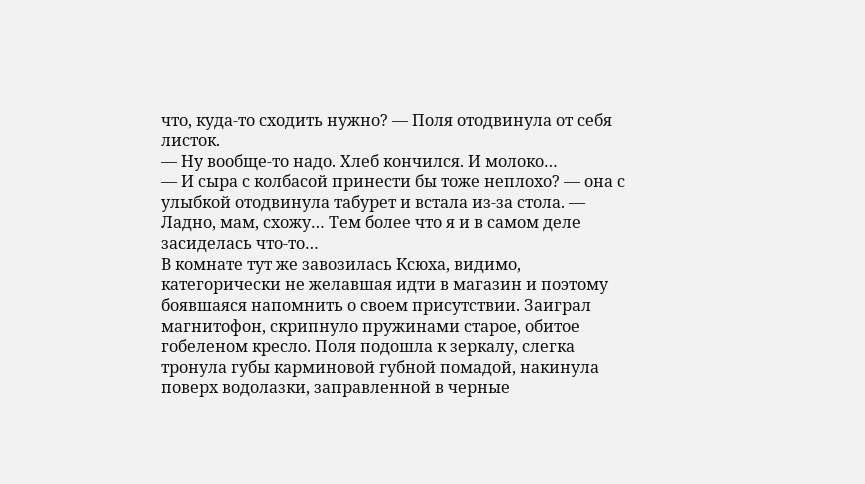что, куда-то сходить нужно? — Поля отодвинула от себя листок.
— Ну вообще-то надо. Хлеб кончился. И молоко…
— И сыра с колбасой принести бы тоже неплохо? — она с улыбкой отодвинула табурет и встала из-за стола. — Ладно, мам, схожу… Тем более что я и в самом деле засиделась что-то…
В комнате тут же завозилась Ксюха, видимо, категорически не желавшая идти в магазин и поэтому боявшаяся напомнить о своем присутствии. Заиграл магнитофон, скрипнуло пружинами старое, обитое гобеленом кресло. Поля подошла к зеркалу, слегка тронула губы карминовой губной помадой, накинула поверх водолазки, заправленной в черные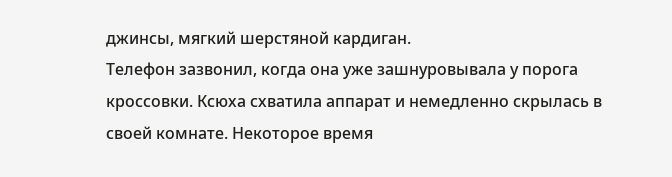джинсы, мягкий шерстяной кардиган.
Телефон зазвонил, когда она уже зашнуровывала у порога кроссовки. Ксюха схватила аппарат и немедленно скрылась в своей комнате. Некоторое время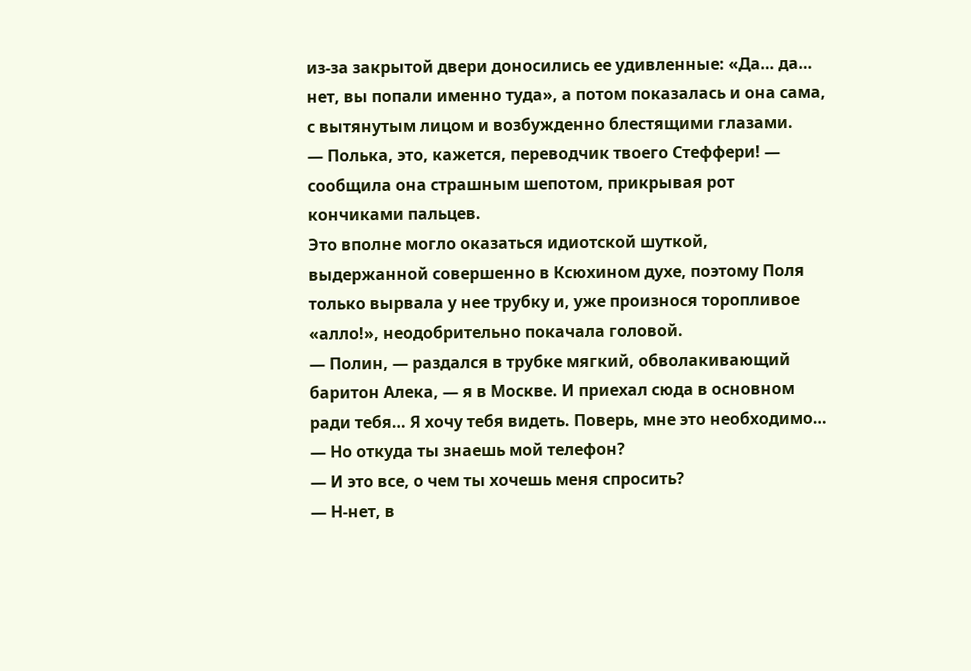из-за закрытой двери доносились ее удивленные: «Да… да… нет, вы попали именно туда», а потом показалась и она сама, с вытянутым лицом и возбужденно блестящими глазами.
— Полька, это, кажется, переводчик твоего Стеффери! — сообщила она страшным шепотом, прикрывая рот кончиками пальцев.
Это вполне могло оказаться идиотской шуткой, выдержанной совершенно в Ксюхином духе, поэтому Поля только вырвала у нее трубку и, уже произнося торопливое «алло!», неодобрительно покачала головой.
— Полин, — раздался в трубке мягкий, обволакивающий баритон Алека, — я в Москве. И приехал сюда в основном ради тебя… Я хочу тебя видеть. Поверь, мне это необходимо…
— Но откуда ты знаешь мой телефон?
— И это все, о чем ты хочешь меня спросить?
— Н-нет, в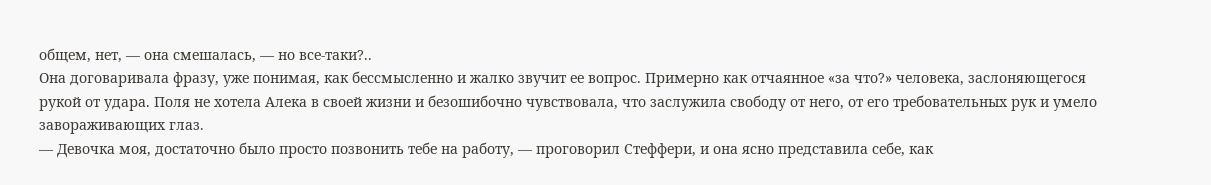общем, нет, — она смешалась, — но все-таки?..
Она договаривала фразу, уже понимая, как бессмысленно и жалко звучит ее вопрос. Примерно как отчаянное «за что?» человека, заслоняющегося рукой от удара. Поля не хотела Алека в своей жизни и безошибочно чувствовала, что заслужила свободу от него, от его требовательных рук и умело завораживающих глаз.
— Девочка моя, достаточно было просто позвонить тебе на работу, — проговорил Стеффери, и она ясно представила себе, как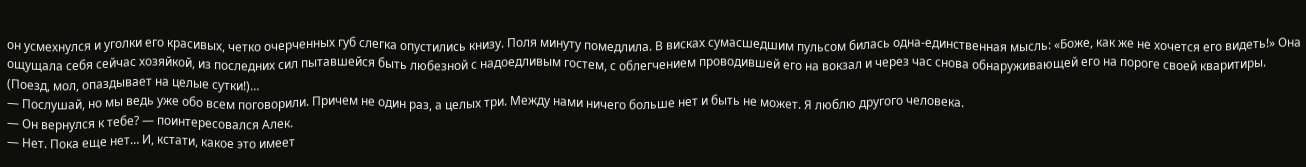он усмехнулся и уголки его красивых, четко очерченных губ слегка опустились книзу. Поля минуту помедлила. В висках сумасшедшим пульсом билась одна-единственная мысль: «Боже, как же не хочется его видеть!» Она ощущала себя сейчас хозяйкой, из последних сил пытавшейся быть любезной с надоедливым гостем, с облегчением проводившей его на вокзал и через час снова обнаруживающей его на пороге своей кваритиры. (Поезд, мол, опаздывает на целые сутки!)…
— Послушай, но мы ведь уже обо всем поговорили. Причем не один раз, а целых три. Между нами ничего больше нет и быть не может. Я люблю другого человека.
— Он вернулся к тебе? — поинтересовался Алек.
— Нет. Пока еще нет… И, кстати, какое это имеет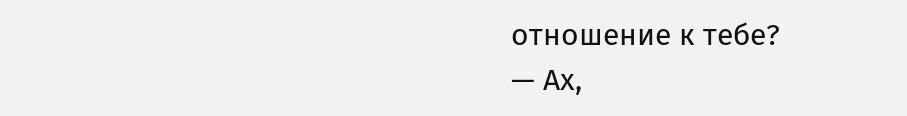отношение к тебе?
— Ах,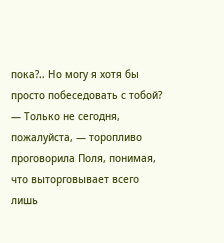пока?.. Но могу я хотя бы просто побеседовать с тобой? — Только не сегодня, пожалуйста, — торопливо проговорила Поля, понимая, что выторговывает всего лишь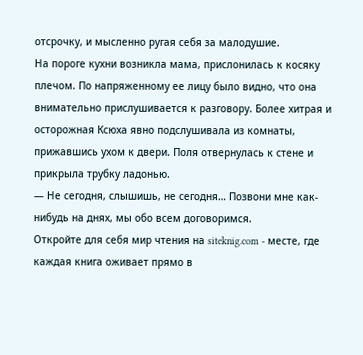отсрочку, и мысленно ругая себя за малодушие.
На пороге кухни возникла мама, прислонилась к косяку плечом. По напряженному ее лицу было видно, что она внимательно прислушивается к разговору. Более хитрая и осторожная Ксюха явно подслушивала из комнаты, прижавшись ухом к двери. Поля отвернулась к стене и прикрыла трубку ладонью.
— Не сегодня, слышишь, не сегодня… Позвони мне как-нибудь на днях, мы обо всем договоримся.
Откройте для себя мир чтения на siteknig.com - месте, где каждая книга оживает прямо в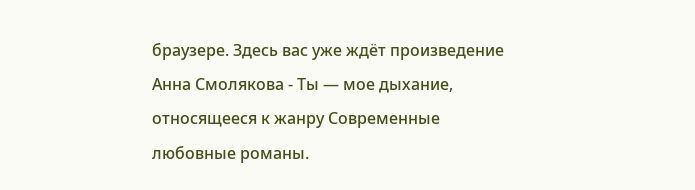браузере. Здесь вас уже ждёт произведение Анна Смолякова - Ты — мое дыхание, относящееся к жанру Современные любовные романы.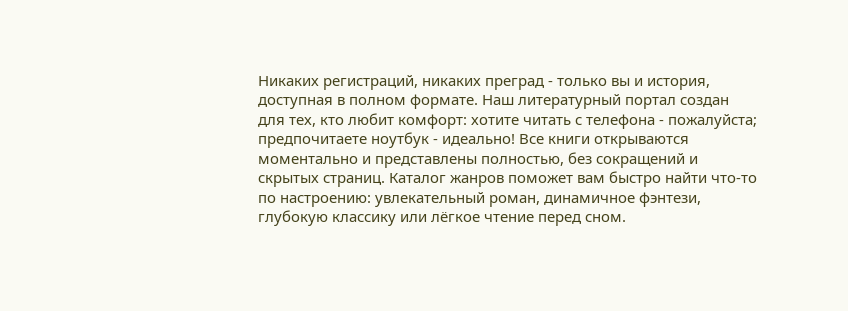Никаких регистраций, никаких преград - только вы и история, доступная в полном формате. Наш литературный портал создан для тех, кто любит комфорт: хотите читать с телефона - пожалуйста; предпочитаете ноутбук - идеально! Все книги открываются моментально и представлены полностью, без сокращений и скрытых страниц. Каталог жанров поможет вам быстро найти что-то по настроению: увлекательный роман, динамичное фэнтези, глубокую классику или лёгкое чтение перед сном.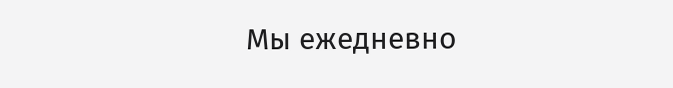Мы ежедневно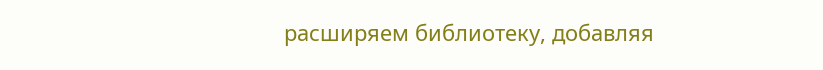расширяем библиотеку, добавляя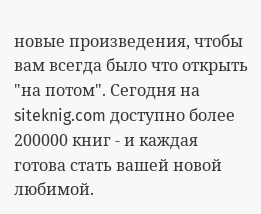новые произведения, чтобы вам всегда было что открыть "на потом". Сегодня на siteknig.com доступно более 200000 книг - и каждая готова стать вашей новой любимой.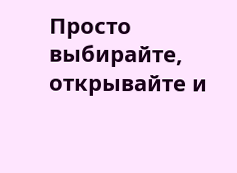Просто выбирайте, открывайте и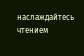наслаждайтесь чтением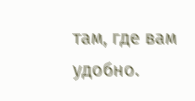там, где вам удобно.